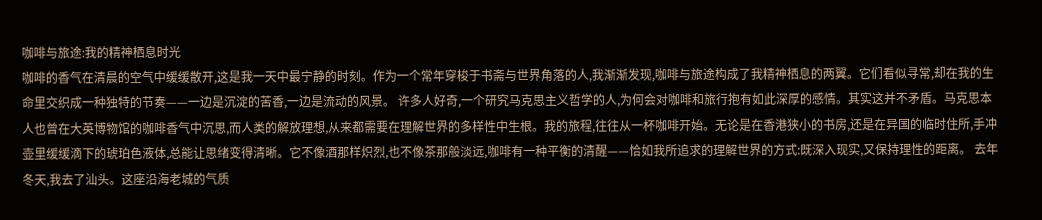咖啡与旅途:我的精神栖息时光
咖啡的香气在清晨的空气中缓缓散开,这是我一天中最宁静的时刻。作为一个常年穿梭于书斋与世界角落的人,我渐渐发现,咖啡与旅途构成了我精神栖息的两翼。它们看似寻常,却在我的生命里交织成一种独特的节奏——一边是沉淀的苦香,一边是流动的风景。 许多人好奇,一个研究马克思主义哲学的人,为何会对咖啡和旅行抱有如此深厚的感情。其实这并不矛盾。马克思本人也曾在大英博物馆的咖啡香气中沉思,而人类的解放理想,从来都需要在理解世界的多样性中生根。我的旅程,往往从一杯咖啡开始。无论是在香港狭小的书房,还是在异国的临时住所,手冲壶里缓缓滴下的琥珀色液体,总能让思绪变得清晰。它不像酒那样炽烈,也不像茶那般淡远,咖啡有一种平衡的清醒——恰如我所追求的理解世界的方式:既深入现实,又保持理性的距离。 去年冬天,我去了汕头。这座沿海老城的气质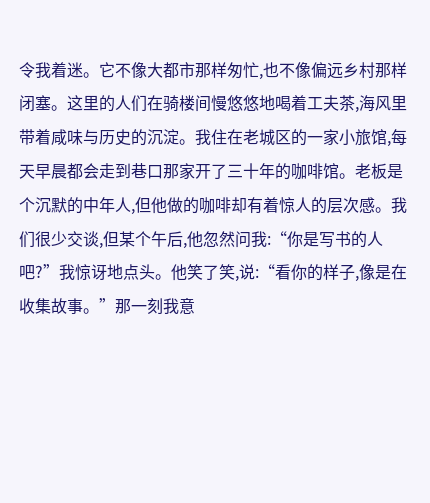令我着迷。它不像大都市那样匆忙,也不像偏远乡村那样闭塞。这里的人们在骑楼间慢悠悠地喝着工夫茶,海风里带着咸味与历史的沉淀。我住在老城区的一家小旅馆,每天早晨都会走到巷口那家开了三十年的咖啡馆。老板是个沉默的中年人,但他做的咖啡却有着惊人的层次感。我们很少交谈,但某个午后,他忽然问我:“你是写书的人吧?”我惊讶地点头。他笑了笑,说:“看你的样子,像是在收集故事。”那一刻我意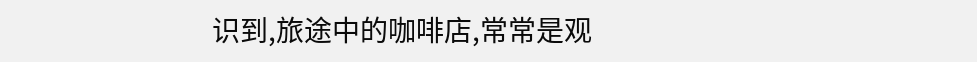识到,旅途中的咖啡店,常常是观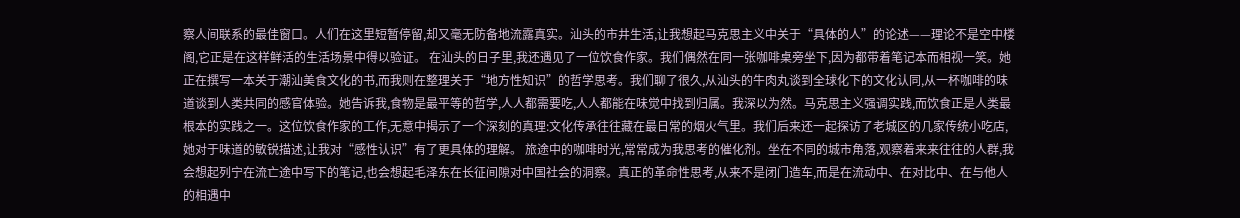察人间联系的最佳窗口。人们在这里短暂停留,却又毫无防备地流露真实。汕头的市井生活,让我想起马克思主义中关于“具体的人”的论述——理论不是空中楼阁,它正是在这样鲜活的生活场景中得以验证。 在汕头的日子里,我还遇见了一位饮食作家。我们偶然在同一张咖啡桌旁坐下,因为都带着笔记本而相视一笑。她正在撰写一本关于潮汕美食文化的书,而我则在整理关于“地方性知识”的哲学思考。我们聊了很久,从汕头的牛肉丸谈到全球化下的文化认同,从一杯咖啡的味道谈到人类共同的感官体验。她告诉我,食物是最平等的哲学,人人都需要吃,人人都能在味觉中找到归属。我深以为然。马克思主义强调实践,而饮食正是人类最根本的实践之一。这位饮食作家的工作,无意中揭示了一个深刻的真理:文化传承往往藏在最日常的烟火气里。我们后来还一起探访了老城区的几家传统小吃店,她对于味道的敏锐描述,让我对“感性认识”有了更具体的理解。 旅途中的咖啡时光,常常成为我思考的催化剂。坐在不同的城市角落,观察着来来往往的人群,我会想起列宁在流亡途中写下的笔记,也会想起毛泽东在长征间隙对中国社会的洞察。真正的革命性思考,从来不是闭门造车,而是在流动中、在对比中、在与他人的相遇中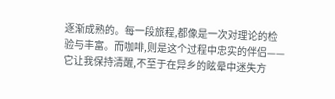逐渐成熟的。每一段旅程,都像是一次对理论的检验与丰富。而咖啡,则是这个过程中忠实的伴侣——它让我保持清醒,不至于在异乡的眩晕中迷失方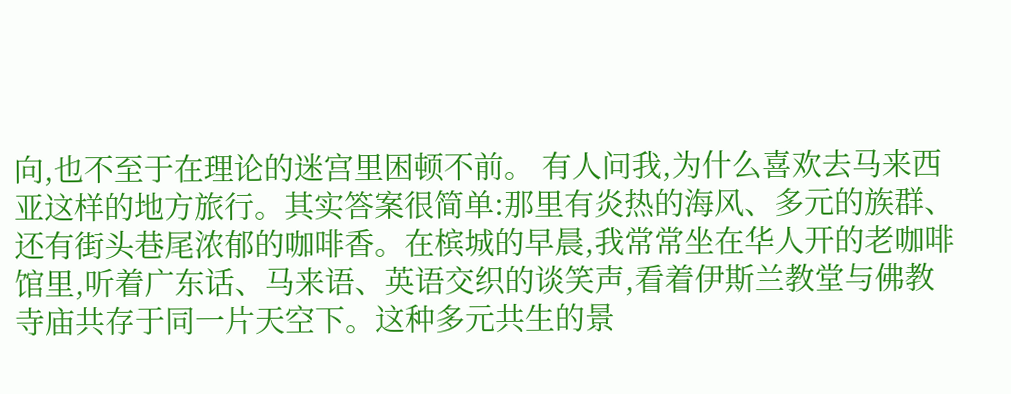向,也不至于在理论的迷宫里困顿不前。 有人问我,为什么喜欢去马来西亚这样的地方旅行。其实答案很简单:那里有炎热的海风、多元的族群、还有街头巷尾浓郁的咖啡香。在槟城的早晨,我常常坐在华人开的老咖啡馆里,听着广东话、马来语、英语交织的谈笑声,看着伊斯兰教堂与佛教寺庙共存于同一片天空下。这种多元共生的景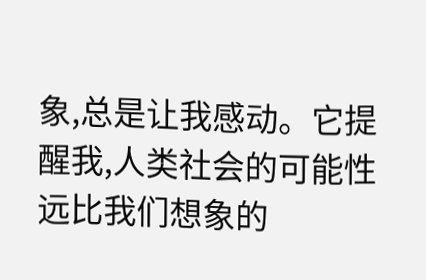象,总是让我感动。它提醒我,人类社会的可能性远比我们想象的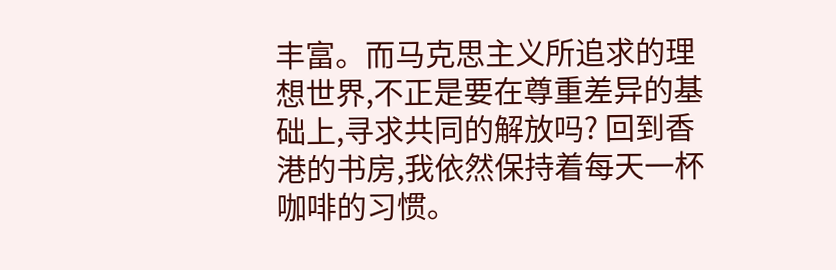丰富。而马克思主义所追求的理想世界,不正是要在尊重差异的基础上,寻求共同的解放吗? 回到香港的书房,我依然保持着每天一杯咖啡的习惯。